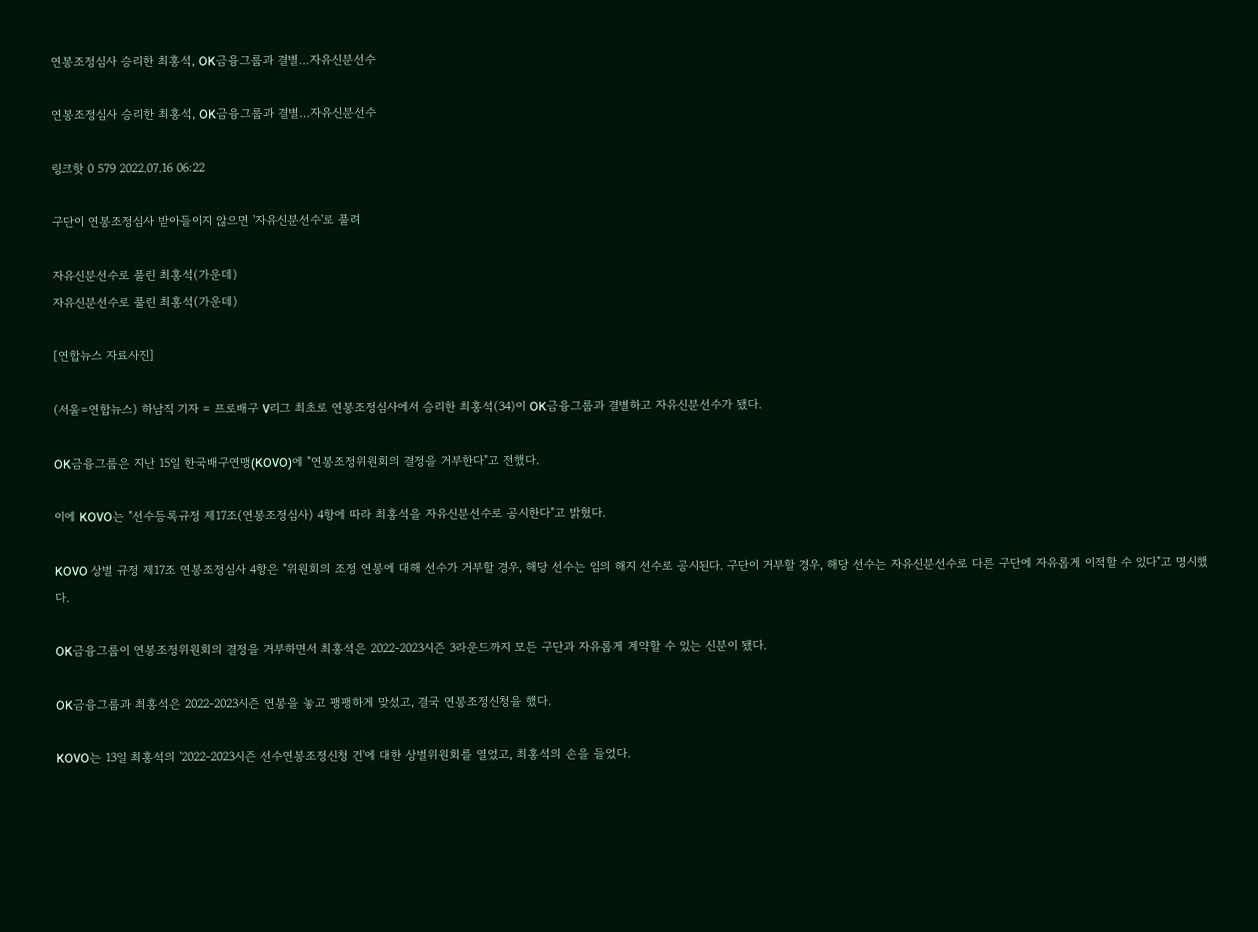연봉조정심사 승리한 최홍석, OK금융그룹과 결별…자유신분선수

연봉조정심사 승리한 최홍석, OK금융그룹과 결별…자유신분선수

링크핫 0 579 2022.07.16 06:22

구단이 연봉조정심사 받아들이지 않으면 '자유신분선수'로 풀려

자유신분선수로 풀린 최홍석(가운데)
자유신분선수로 풀린 최홍석(가운데)

[연합뉴스 자료사진]

(서울=연합뉴스) 하남직 기자 = 프로배구 V리그 최초로 연봉조정심사에서 승리한 최홍석(34)이 OK금융그룹과 결별하고 자유신분선수가 됐다.

OK금융그룹은 지난 15일 한국배구연맹(KOVO)에 "연봉조정위원회의 결정을 거부한다"고 전했다.

이에 KOVO는 "선수등록규정 제17조(연봉조정심사) 4항에 따라 최홍석을 자유신분선수로 공시한다"고 밝혔다.

KOVO 상벌 규정 제17조 연봉조정심사 4항은 "위원회의 조정 연봉에 대해 선수가 거부할 경우, 해당 선수는 임의 해지 선수로 공시된다. 구단이 거부할 경우, 해당 선수는 자유신분선수로 다른 구단에 자유롭게 이적할 수 있다"고 명시했다.

OK금융그룹이 연봉조정위원회의 결정을 거부하면서 최홍석은 2022-2023시즌 3라운드까지 모든 구단과 자유롭게 계약할 수 있는 신분이 됐다.

OK금융그룹과 최홍석은 2022-2023시즌 연봉을 놓고 팽팽하게 맞섰고, 결국 연봉조정신청을 했다.

KOVO는 13일 최홍석의 '2022-2023시즌 선수연봉조정신청 건'에 대한 상벌위원회를 열었고, 최홍석의 손을 들었다.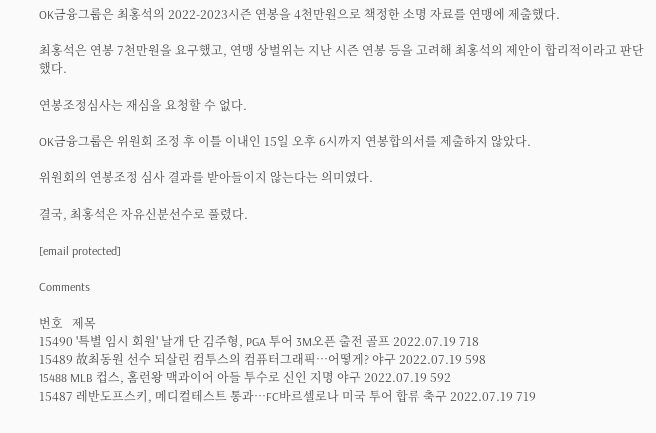OK금융그룹은 최홍석의 2022-2023시즌 연봉을 4천만원으로 책정한 소명 자료를 연맹에 제출했다.

최홍석은 연봉 7천만원을 요구했고, 연맹 상벌위는 지난 시즌 연봉 등을 고려해 최홍석의 제안이 합리적이라고 판단했다.

연봉조정심사는 재심을 요청할 수 없다.

OK금융그룹은 위원회 조정 후 이틀 이내인 15일 오후 6시까지 연봉합의서를 제출하지 않았다.

위원회의 연봉조정 심사 결과를 받아들이지 않는다는 의미였다.

결국, 최홍석은 자유신분선수로 풀렸다.

[email protected]

Comments

번호   제목
15490 '특별 임시 회원' 날개 단 김주형, PGA 투어 3M오픈 출전 골프 2022.07.19 718
15489 故최동원 선수 되살린 컴투스의 컴퓨터그래픽…어떻게? 야구 2022.07.19 598
15488 MLB 컵스, 홈런왕 맥과이어 아들 투수로 신인 지명 야구 2022.07.19 592
15487 레반도프스키, 메디컬테스트 통과…FC바르셀로나 미국 투어 합류 축구 2022.07.19 719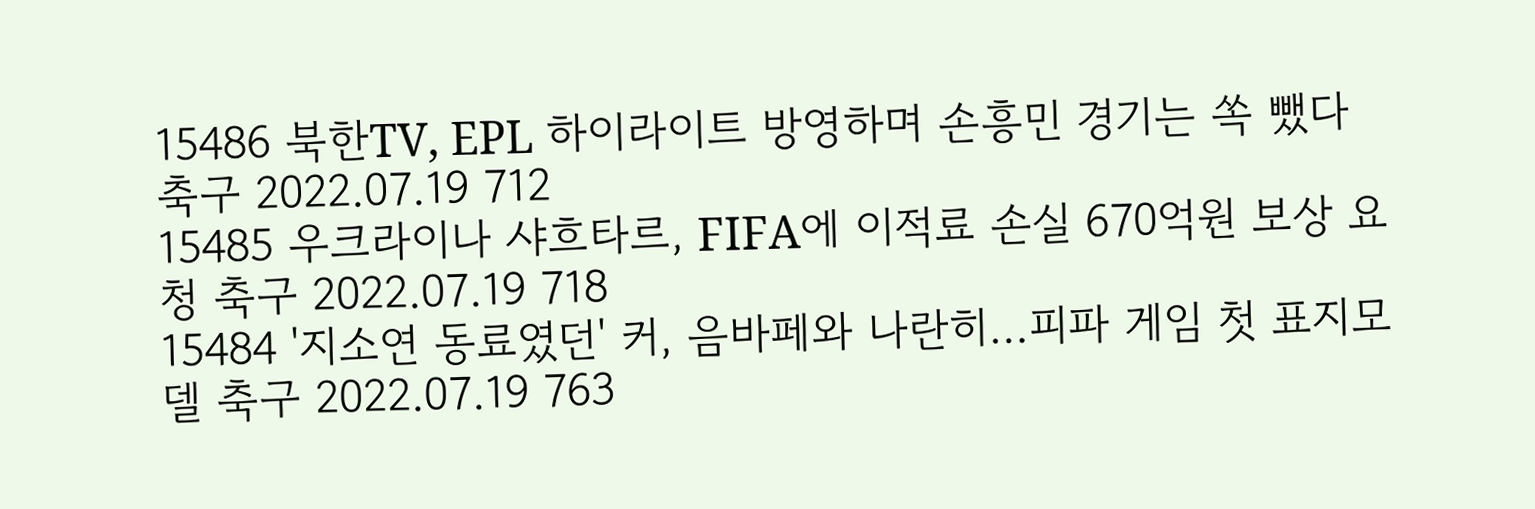15486 북한TV, EPL 하이라이트 방영하며 손흥민 경기는 쏙 뺐다 축구 2022.07.19 712
15485 우크라이나 샤흐타르, FIFA에 이적료 손실 670억원 보상 요청 축구 2022.07.19 718
15484 '지소연 동료였던' 커, 음바페와 나란히…피파 게임 첫 표지모델 축구 2022.07.19 763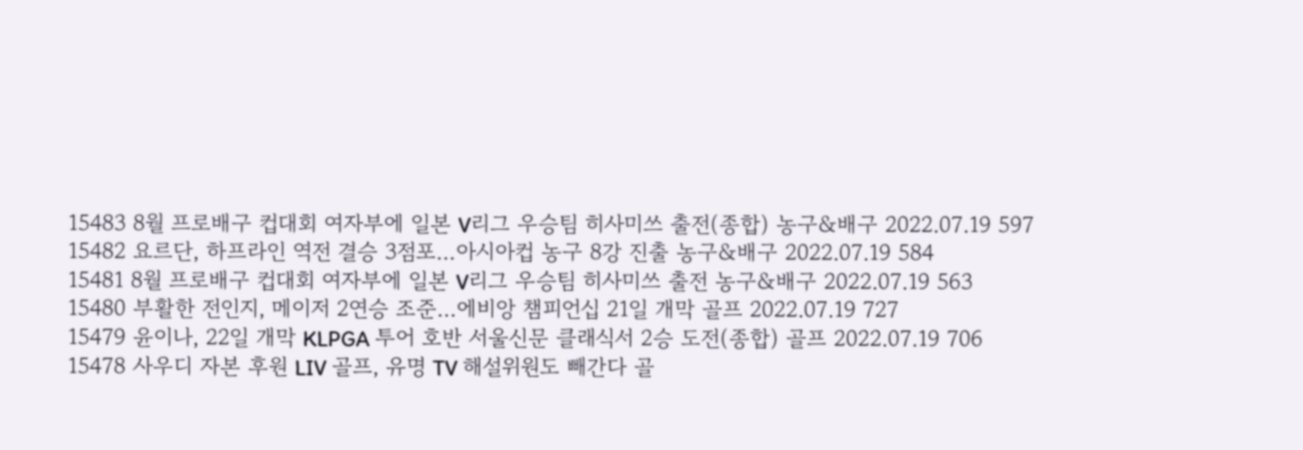15483 8월 프로배구 컵대회 여자부에 일본 V리그 우승팀 히사미쓰 출전(종합) 농구&배구 2022.07.19 597
15482 요르단, 하프라인 역전 결승 3점포…아시아컵 농구 8강 진출 농구&배구 2022.07.19 584
15481 8월 프로배구 컵대회 여자부에 일본 V리그 우승팀 히사미쓰 출전 농구&배구 2022.07.19 563
15480 부활한 전인지, 메이저 2연승 조준…에비앙 챔피언십 21일 개막 골프 2022.07.19 727
15479 윤이나, 22일 개막 KLPGA 투어 호반 서울신문 클래식서 2승 도전(종합) 골프 2022.07.19 706
15478 사우디 자본 후원 LIV 골프, 유명 TV 해설위원도 빼간다 골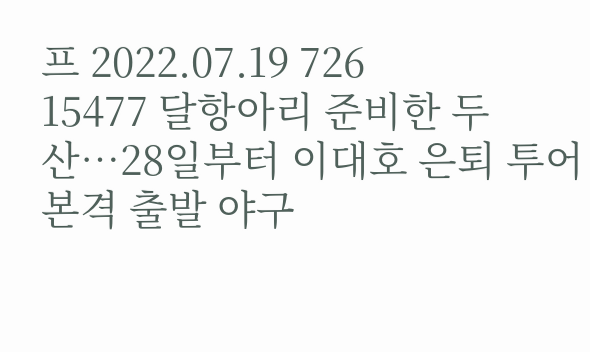프 2022.07.19 726
15477 달항아리 준비한 두산…28일부터 이대호 은퇴 투어 본격 출발 야구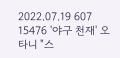2022.07.19 607
15476 '야구 천재' 오타니 "스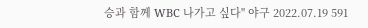승과 함께 WBC 나가고 싶다" 야구 2022.07.19 591